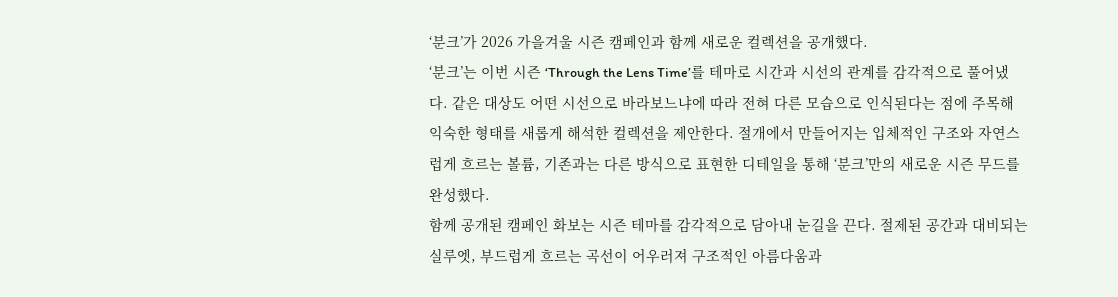‘분크’가 2026 가을겨울 시즌 캠페인과 함께 새로운 컬렉션을 공개했다.
‘분크’는 이번 시즌 ‘Through the Lens Time’를 테마로 시간과 시선의 관계를 감각적으로 풀어냈다. 같은 대상도 어떤 시선으로 바라보느냐에 따라 전혀 다른 모습으로 인식된다는 점에 주목해 익숙한 형태를 새롭게 해석한 컬렉션을 제안한다. 절개에서 만들어지는 입체적인 구조와 자연스럽게 흐르는 볼륨, 기존과는 다른 방식으로 표현한 디테일을 통해 ‘분크’만의 새로운 시즌 무드를 완성했다.
함께 공개된 캠페인 화보는 시즌 테마를 감각적으로 담아내 눈길을 끈다. 절제된 공간과 대비되는 실루엣, 부드럽게 흐르는 곡선이 어우러져 구조적인 아름다움과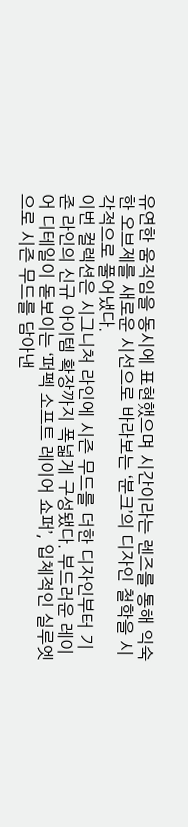유연한 움직임을 동시에 표현했으며 시간이라는 렌즈를 통해 익숙한 오브제를 새로운 시선으로 바라보는 ‘분크’의 디자인 철학을 시각적으로 풀어냈다.
이번 컬렉션은 시그니처 라인에 시즌 무드를 더한 디자인부터 기존 라인의 신규 아이템 확장까지 폭넓게 구성됐다. 부드러운 레이어 디테일이 돋보이는 ‘퍼펙 소프트 레이어 쇼퍼’, 입체적인 실루엣으로 시즌 무드를 담아낸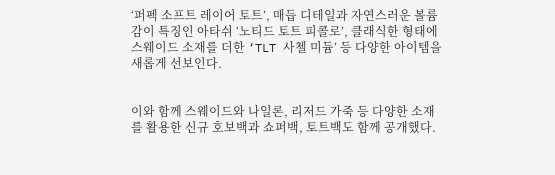‘퍼펙 소프트 레이어 토트’, 매듭 디테일과 자연스러운 볼륨감이 특징인 아타쉬 ‘노티드 토트 피콜로’, 클래식한 형태에 스웨이드 소재를 더한 ‘TLT 사첼 미듐’ 등 다양한 아이템을 새롭게 선보인다.


이와 함께 스웨이드와 나일론, 리저드 가죽 등 다양한 소재를 활용한 신규 호보백과 쇼퍼백, 토트백도 함께 공개했다.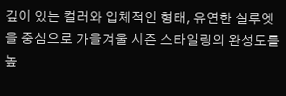깊이 있는 컬러와 입체적인 형태, 유연한 실루엣을 중심으로 가을겨울 시즌 스타일링의 완성도를 높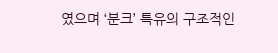였으며 ‘분크’ 특유의 구조적인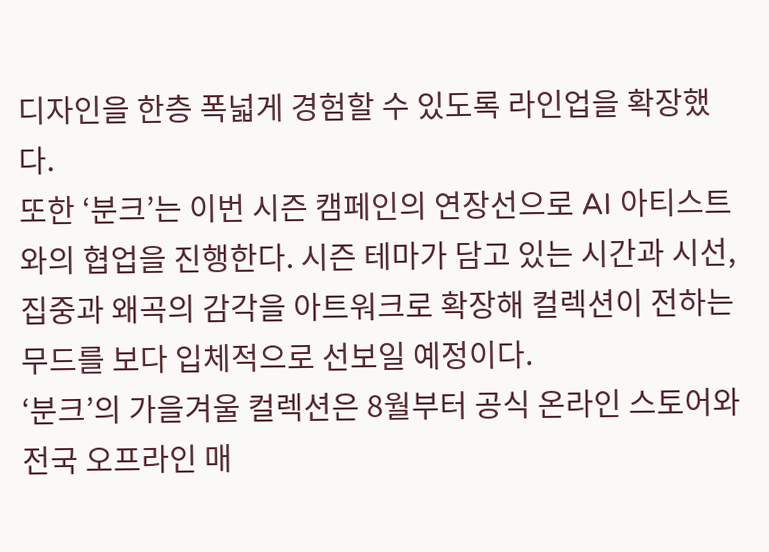디자인을 한층 폭넓게 경험할 수 있도록 라인업을 확장했다.
또한 ‘분크’는 이번 시즌 캠페인의 연장선으로 AI 아티스트와의 협업을 진행한다. 시즌 테마가 담고 있는 시간과 시선, 집중과 왜곡의 감각을 아트워크로 확장해 컬렉션이 전하는 무드를 보다 입체적으로 선보일 예정이다.
‘분크’의 가을겨울 컬렉션은 8월부터 공식 온라인 스토어와 전국 오프라인 매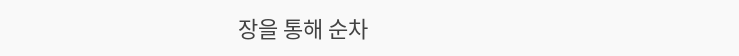장을 통해 순차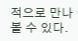적으로 만나볼 수 있다.